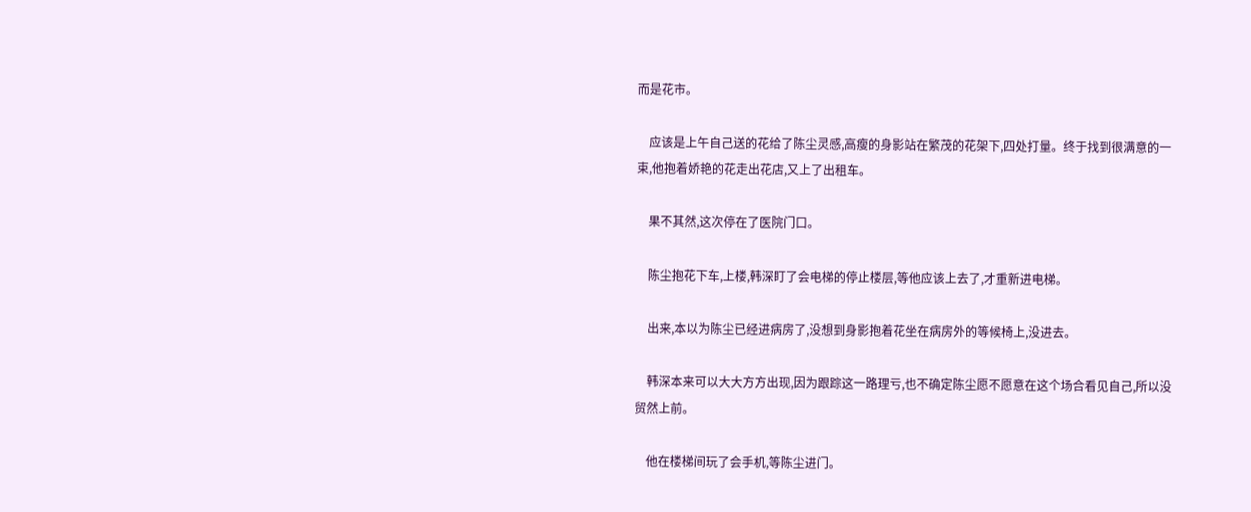而是花市。

    应该是上午自己送的花给了陈尘灵感,高瘦的身影站在繁茂的花架下,四处打量。终于找到很满意的一束,他抱着娇艳的花走出花店,又上了出租车。

    果不其然,这次停在了医院门口。

    陈尘抱花下车,上楼,韩深盯了会电梯的停止楼层,等他应该上去了,才重新进电梯。

    出来,本以为陈尘已经进病房了,没想到身影抱着花坐在病房外的等候椅上,没进去。

    韩深本来可以大大方方出现,因为跟踪这一路理亏,也不确定陈尘愿不愿意在这个场合看见自己,所以没贸然上前。

    他在楼梯间玩了会手机,等陈尘进门。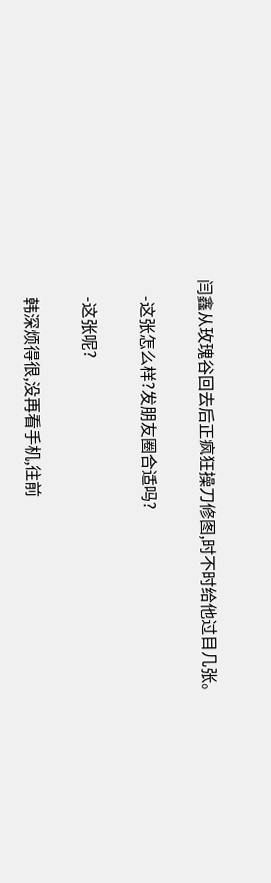闫鑫从玫瑰谷回去后正疯狂操刀修图,时不时给他过目几张。

    -这张怎么样?发朋友圈合适吗?

    -这张呢?

    韩深烦得很,没再看手机,往前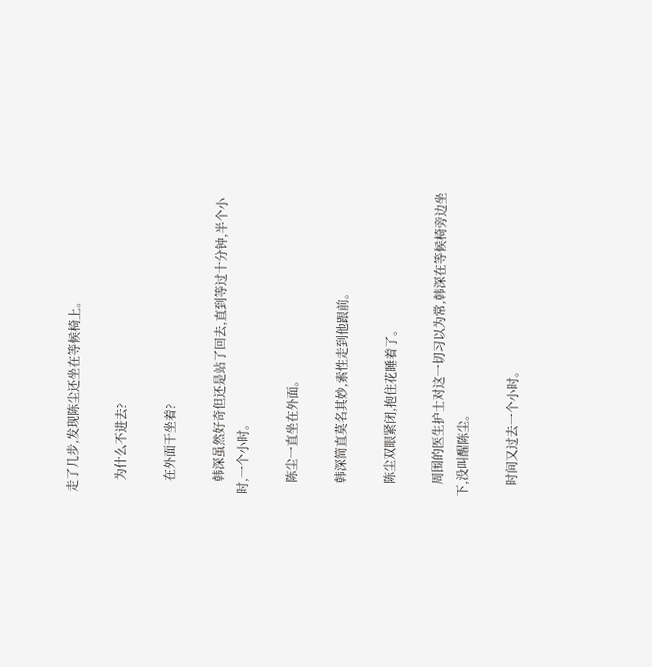走了几步,发现陈尘还坐在等候椅上。

    为什么不进去?

    在外面干坐着?

    韩深虽然好奇但还是站了回去,直到等过十分钟,半个小时,一个小时。

    陈尘一直坐在外面。

    韩深简直莫名其妙,索性走到他跟前。

    陈尘双眼紧闭,抱住花睡着了。

    周围的医生护士对这一切习以为常,韩深在等候椅旁边坐下,没叫醒陈尘。

    时间又过去一个小时。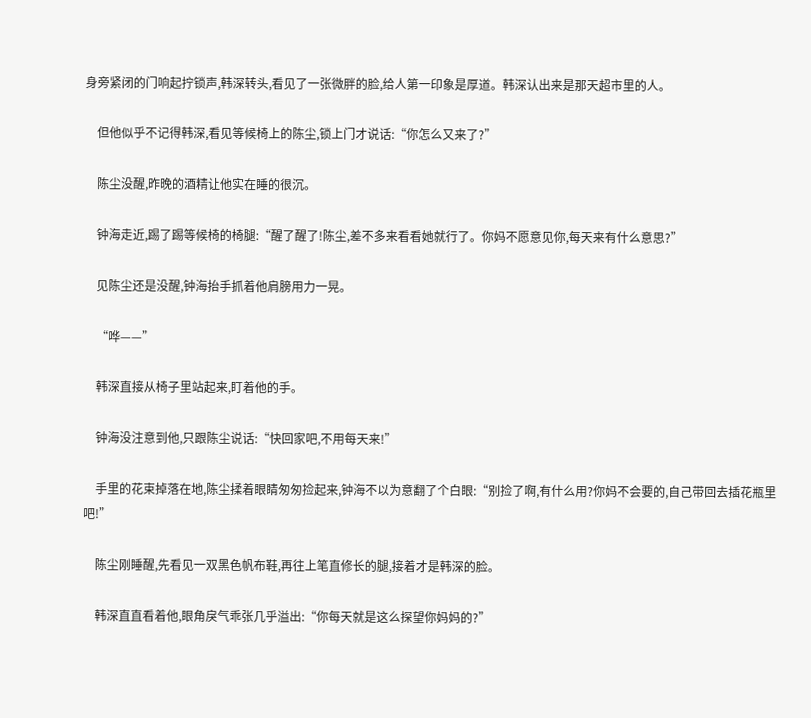身旁紧闭的门响起拧锁声,韩深转头,看见了一张微胖的脸,给人第一印象是厚道。韩深认出来是那天超市里的人。

    但他似乎不记得韩深,看见等候椅上的陈尘,锁上门才说话:“你怎么又来了?”

    陈尘没醒,昨晚的酒精让他实在睡的很沉。

    钟海走近,踢了踢等候椅的椅腿:“醒了醒了!陈尘,差不多来看看她就行了。你妈不愿意见你,每天来有什么意思?”

    见陈尘还是没醒,钟海抬手抓着他肩膀用力一晃。

    “哗——”

    韩深直接从椅子里站起来,盯着他的手。

    钟海没注意到他,只跟陈尘说话:“快回家吧,不用每天来!”

    手里的花束掉落在地,陈尘揉着眼睛匆匆捡起来,钟海不以为意翻了个白眼:“别捡了啊,有什么用?你妈不会要的,自己带回去插花瓶里吧!”

    陈尘刚睡醒,先看见一双黑色帆布鞋,再往上笔直修长的腿,接着才是韩深的脸。

    韩深直直看着他,眼角戾气乖张几乎溢出:“你每天就是这么探望你妈妈的?”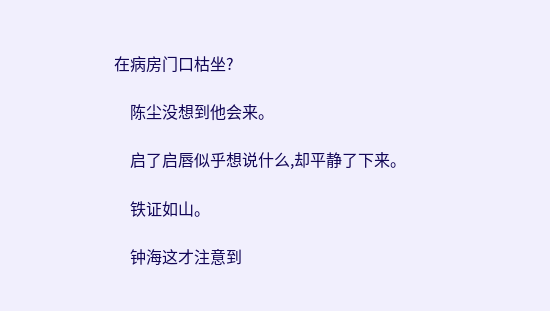在病房门口枯坐?

    陈尘没想到他会来。

    启了启唇似乎想说什么,却平静了下来。

    铁证如山。

    钟海这才注意到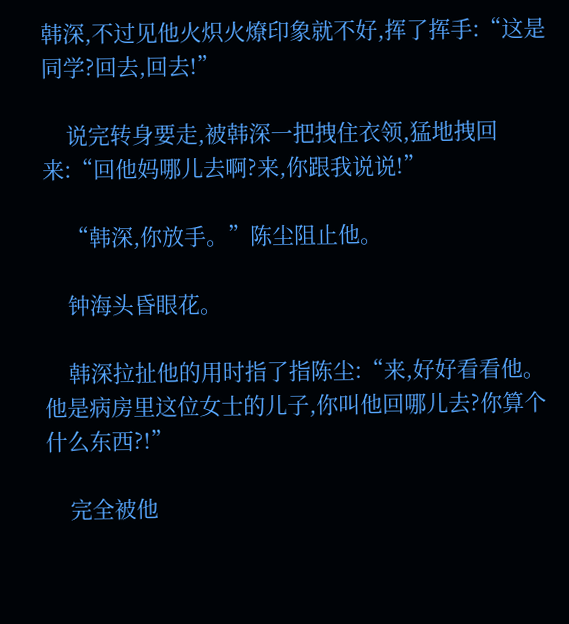韩深,不过见他火炽火燎印象就不好,挥了挥手:“这是同学?回去,回去!”

    说完转身要走,被韩深一把拽住衣领,猛地拽回来:“回他妈哪儿去啊?来,你跟我说说!”

    “韩深,你放手。”陈尘阻止他。

    钟海头昏眼花。

    韩深拉扯他的用时指了指陈尘:“来,好好看看他。他是病房里这位女士的儿子,你叫他回哪儿去?你算个什么东西?!”

    完全被他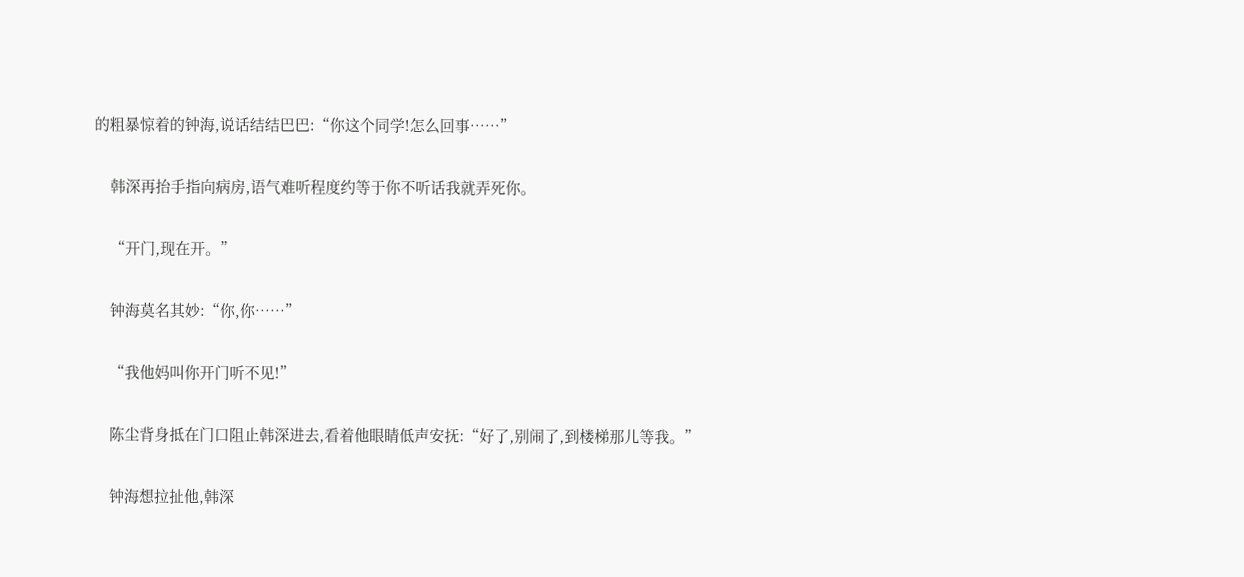的粗暴惊着的钟海,说话结结巴巴:“你这个同学!怎么回事……”

    韩深再抬手指向病房,语气难听程度约等于你不听话我就弄死你。

    “开门,现在开。”

    钟海莫名其妙:“你,你……”

    “我他妈叫你开门听不见!”

    陈尘背身抵在门口阻止韩深进去,看着他眼睛低声安抚:“好了,别闹了,到楼梯那儿等我。”

    钟海想拉扯他,韩深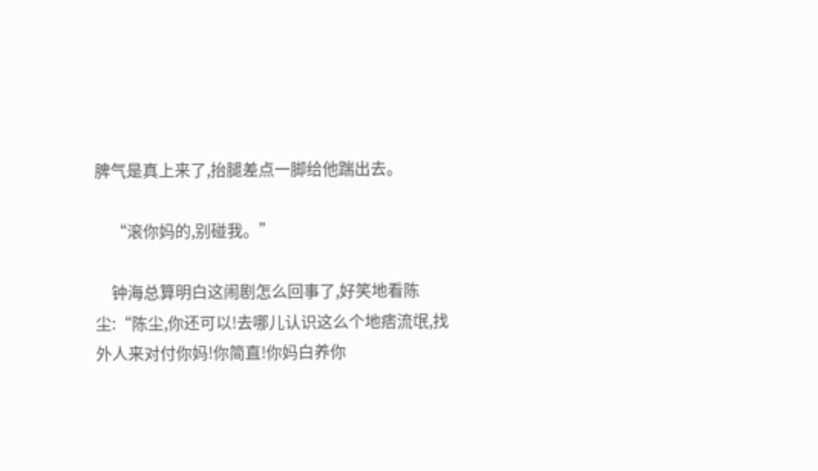脾气是真上来了,抬腿差点一脚给他踹出去。

    “滚你妈的,别碰我。”

    钟海总算明白这闹剧怎么回事了,好笑地看陈尘:“陈尘,你还可以!去哪儿认识这么个地痞流氓,找外人来对付你妈!你简直!你妈白养你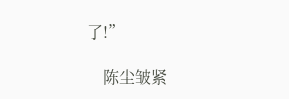了!”

    陈尘皱紧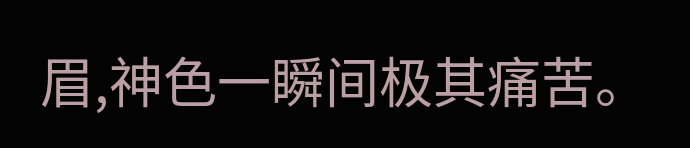眉,神色一瞬间极其痛苦。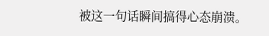被这一句话瞬间搞得心态崩溃。